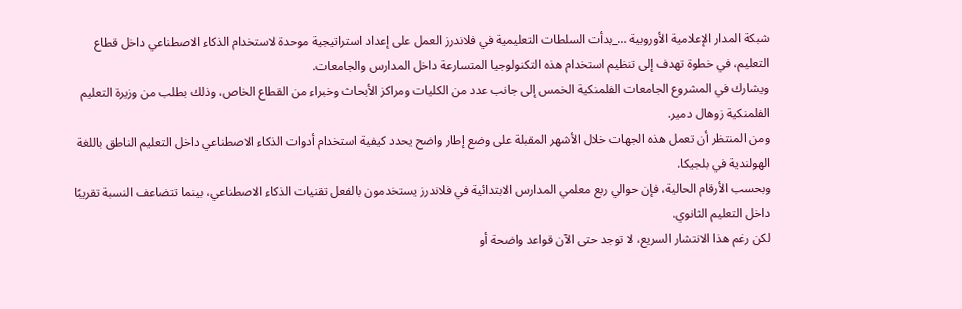شبكة المدار الإعلامية الأوروبية …_بدأت السلطات التعليمية في فلاندرز العمل على إعداد استراتيجية موحدة لاستخدام الذكاء الاصطناعي داخل قطاع التعليم، في خطوة تهدف إلى تنظيم استخدام هذه التكنولوجيا المتسارعة داخل المدارس والجامعات.
ويشارك في المشروع الجامعات الفلمنكية الخمس إلى جانب عدد من الكليات ومراكز الأبحاث وخبراء من القطاع الخاص، وذلك بطلب من وزيرة التعليم الفلمنكية زوهال دمير.
ومن المنتظر أن تعمل هذه الجهات خلال الأشهر المقبلة على وضع إطار واضح يحدد كيفية استخدام أدوات الذكاء الاصطناعي داخل التعليم الناطق باللغة الهولندية في بلجيكا.
وبحسب الأرقام الحالية، فإن حوالي ربع معلمي المدارس الابتدائية في فلاندرز يستخدمون بالفعل تقنيات الذكاء الاصطناعي، بينما تتضاعف النسبة تقريبًا داخل التعليم الثانوي.
لكن رغم هذا الانتشار السريع، لا توجد حتى الآن قواعد واضحة أو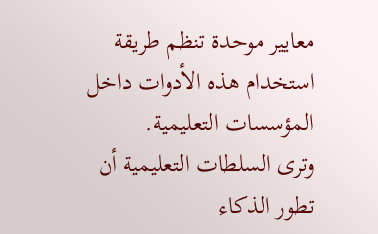معايير موحدة تنظم طريقة استخدام هذه الأدوات داخل المؤسسات التعليمية.
وترى السلطات التعليمية أن تطور الذكاء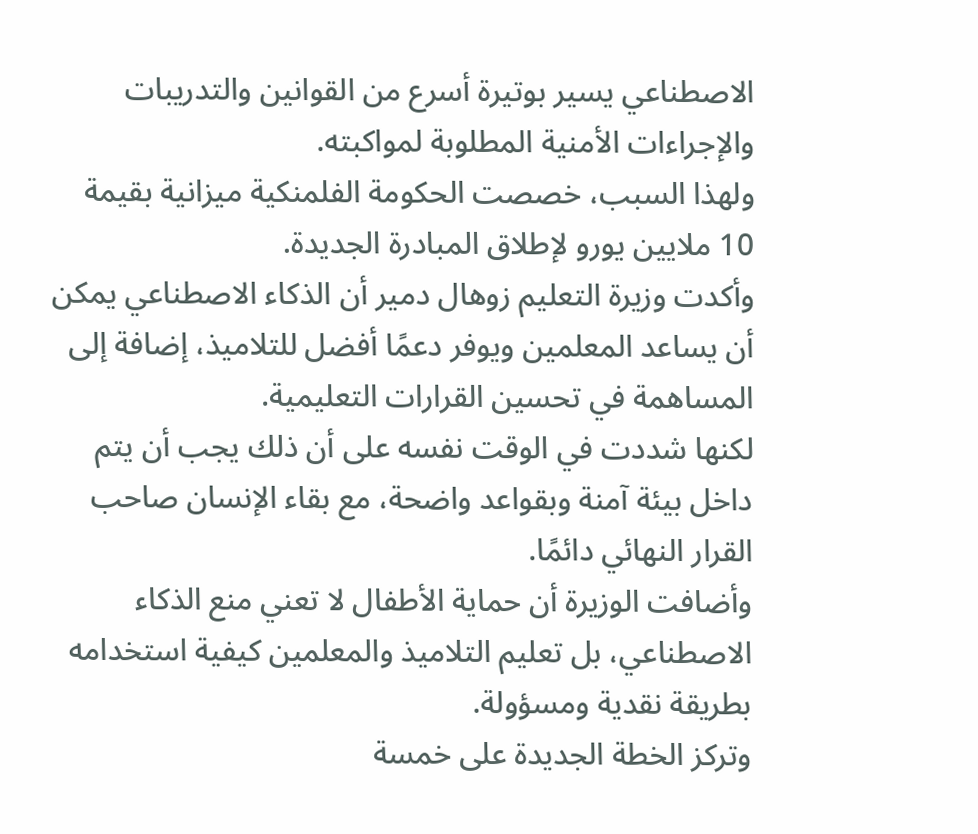الاصطناعي يسير بوتيرة أسرع من القوانين والتدريبات والإجراءات الأمنية المطلوبة لمواكبته.
ولهذا السبب، خصصت الحكومة الفلمنكية ميزانية بقيمة 10 ملايين يورو لإطلاق المبادرة الجديدة.
وأكدت وزيرة التعليم زوهال دمير أن الذكاء الاصطناعي يمكن أن يساعد المعلمين ويوفر دعمًا أفضل للتلاميذ، إضافة إلى المساهمة في تحسين القرارات التعليمية.
لكنها شددت في الوقت نفسه على أن ذلك يجب أن يتم داخل بيئة آمنة وبقواعد واضحة، مع بقاء الإنسان صاحب القرار النهائي دائمًا.
وأضافت الوزيرة أن حماية الأطفال لا تعني منع الذكاء الاصطناعي، بل تعليم التلاميذ والمعلمين كيفية استخدامه بطريقة نقدية ومسؤولة.
وتركز الخطة الجديدة على خمسة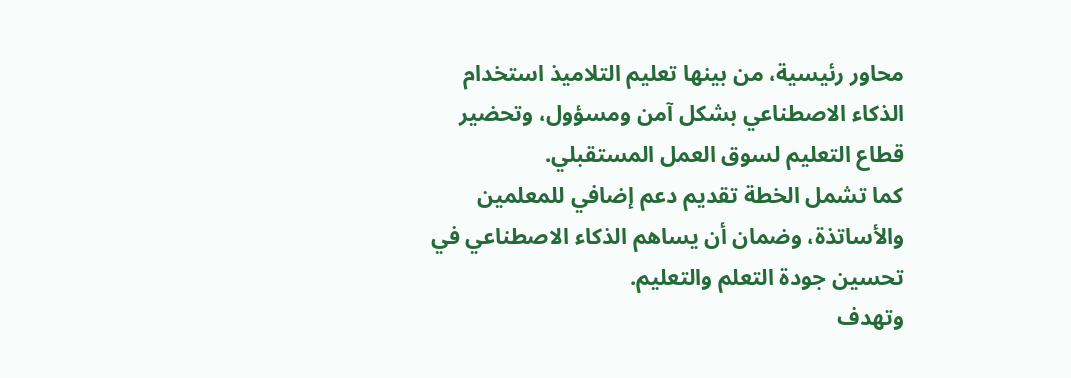محاور رئيسية، من بينها تعليم التلاميذ استخدام الذكاء الاصطناعي بشكل آمن ومسؤول، وتحضير قطاع التعليم لسوق العمل المستقبلي.
كما تشمل الخطة تقديم دعم إضافي للمعلمين والأساتذة، وضمان أن يساهم الذكاء الاصطناعي في تحسين جودة التعلم والتعليم.
وتهدف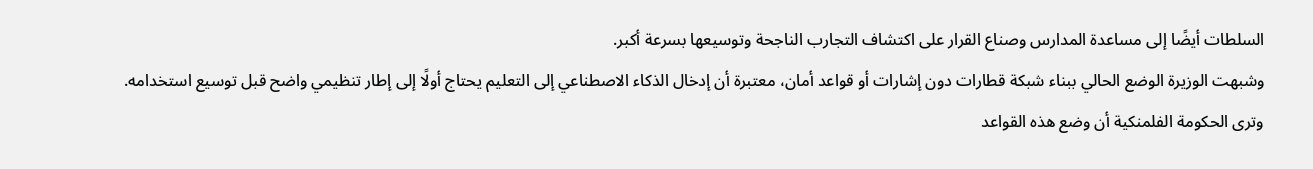السلطات أيضًا إلى مساعدة المدارس وصناع القرار على اكتشاف التجارب الناجحة وتوسيعها بسرعة أكبر.
وشبهت الوزيرة الوضع الحالي ببناء شبكة قطارات دون إشارات أو قواعد أمان، معتبرة أن إدخال الذكاء الاصطناعي إلى التعليم يحتاج أولًا إلى إطار تنظيمي واضح قبل توسيع استخدامه.
وترى الحكومة الفلمنكية أن وضع هذه القواعد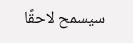سيسمح لاحقًا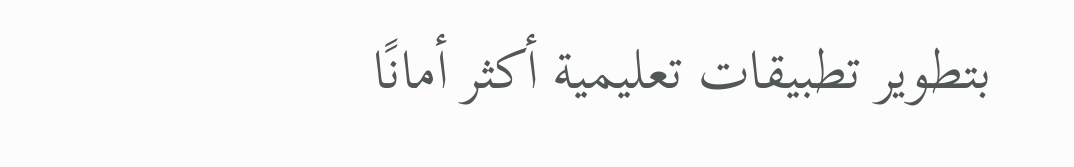بتطوير تطبيقات تعليمية أكثر أمانًا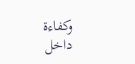وكفاءة داخل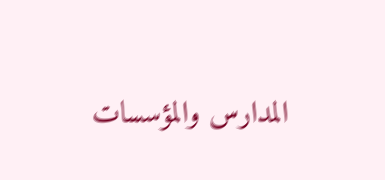المدارس والمؤسسات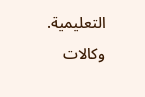التعليمية.
وكالات